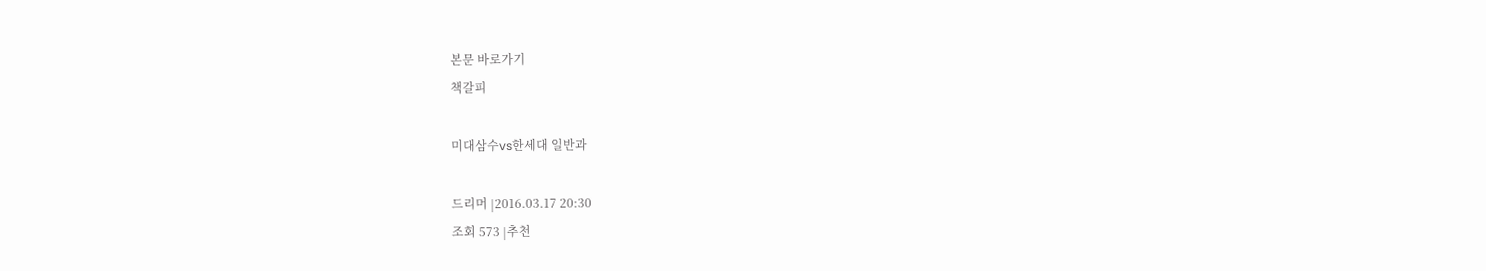본문 바로가기
책갈피

미대삼수vs한세대 일반과

드리머 |2016.03.17 20:30
조회 573 |추천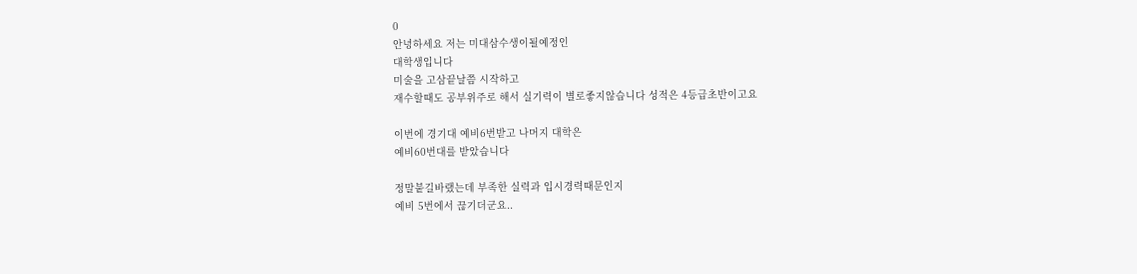0
안녕하세요 저는 미대삼수생이될예정인
대학생입니다
미술을 고삼끝날쯤 시작하고
재수할때도 공부위주로 해서 실기력이 별로좋지않습니다 성적은 4등급초반이고요

이번에 경기대 예비6번받고 나머지 대학은
예비60번대를 받았습니다

정말붙길바랬는데 부족한 실력과 입시경력때문인지
예비 5번에서 끊기더군요..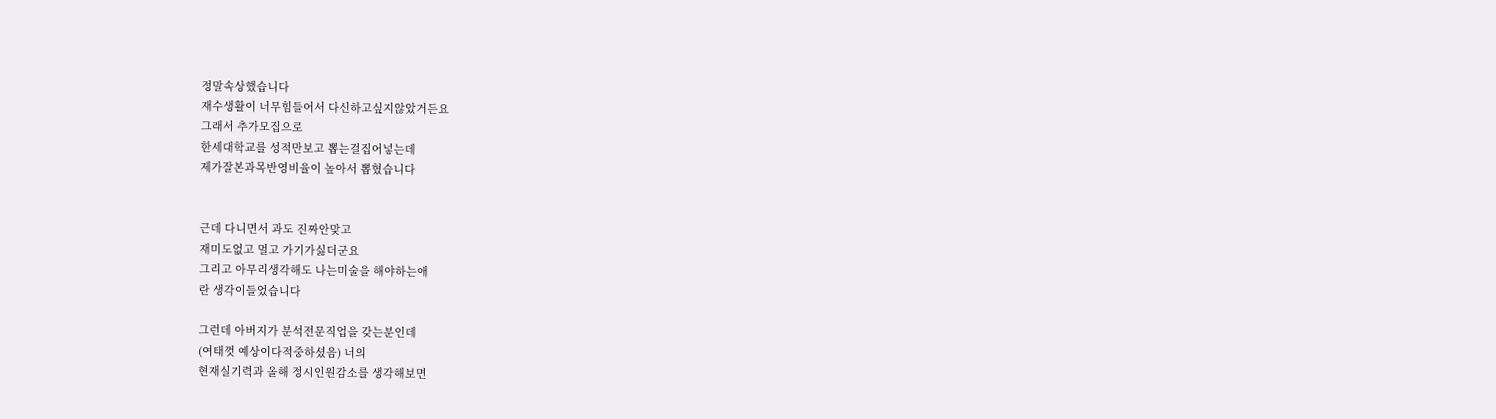정말속상했습니다
재수생활이 너무힘들어서 다신하고싶지않았거든요
그래서 추가모집으로
한세대학교를 성적만보고 뽑는걸집어넣는데
제가잘본과목반영비율이 높아서 뽑혔습니다


근데 다니면서 과도 진짜안맞고
재미도없고 멀고 가기가싫더군요
그리고 아무리생각해도 나는미술을 해야하는애
란 생각이들었습니다

그런데 아버지가 분석전문직업을 갖는분인데
(여태껏 예상이다적중하셨음) 너의
현재실기력과 올해 정시인원감소를 생각해보면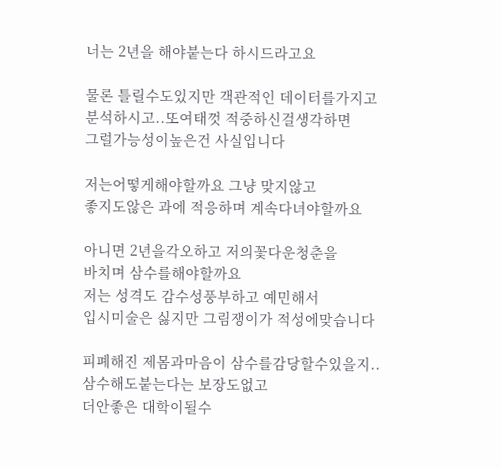너는 2년을 해야붙는다 하시드라고요

물론 틀릴수도있지만 객관적인 데이터를가지고
분석하시고..또여태껏 적중하신걸생각하면
그럴가능성이높은건 사실입니다

저는어떻게해야할까요 그냥 맞지않고
좋지도않은 과에 적응하며 계속다녀야할까요

아니면 2년을각오하고 저의꽃다운청춘을
바치며 삼수를해야할까요
저는 성격도 감수성풍부하고 예민해서
입시미술은 싫지만 그림쟁이가 적성에맞습니다

피폐해진 제몸과마음이 삼수를감당할수있을지..
삼수해도붙는다는 보장도없고
더안좋은 대학이될수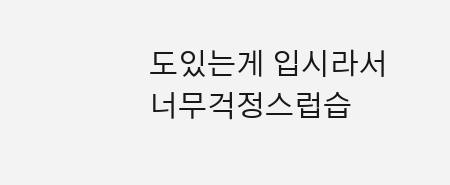도있는게 입시라서
너무걱정스럽습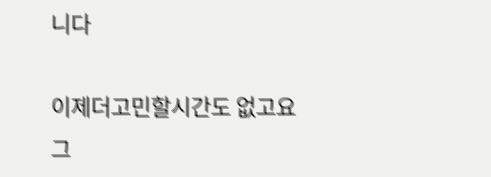니다

이제더고민할시간도 없고요
그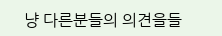냥 다른분들의 의견을들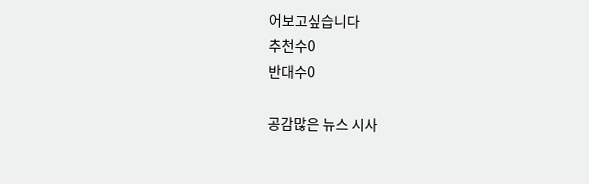어보고싶습니다
추천수0
반대수0

공감많은 뉴스 시사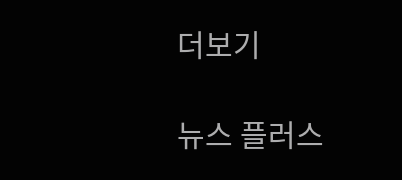더보기

뉴스 플러스